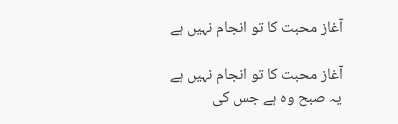آغاز محبت کا تو انجام نہیں ہے

آغاز محبت کا تو انجام نہیں ہے
یہ صبح وہ ہے جس کی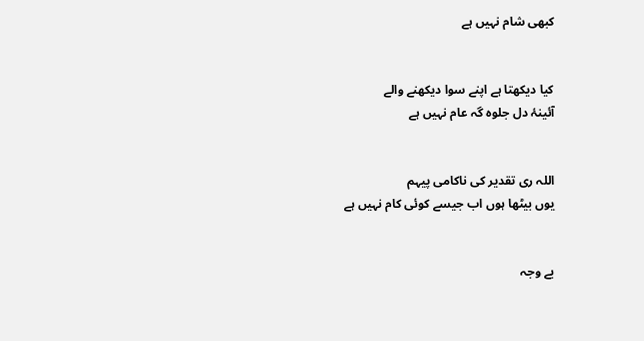کبھی شام نہیں ہے


کیا دیکھتا ہے اپنے سوا دیکھنے والے
آئینۂ دل جلوہ گہ عام نہیں ہے


اللہ ری تقدیر کی ناکامی پیہم
یوں بیٹھا ہوں اب جیسے کوئی کام نہیں ہے


بے وجہ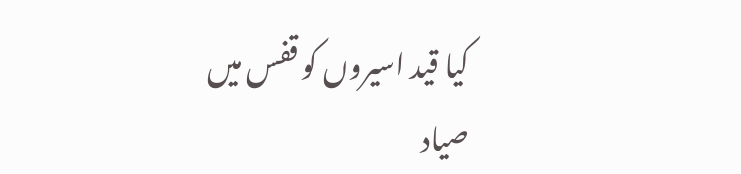کیا قید اسیروں کو قفس میں
صیاد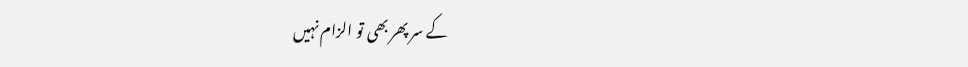کے سر پھر بھی تو الزام نہیں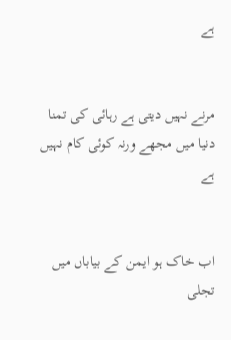ہے


مرنے نہیں دیتی ہے رہائی کی تمنا
دنیا میں مجھے ورنہ کوئی کام نہیں ہے


اب خاک ہو ایمن کے بیاباں میں تجلی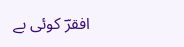افقرؔ کوئی بے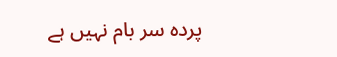پردہ سر بام نہیں ہے